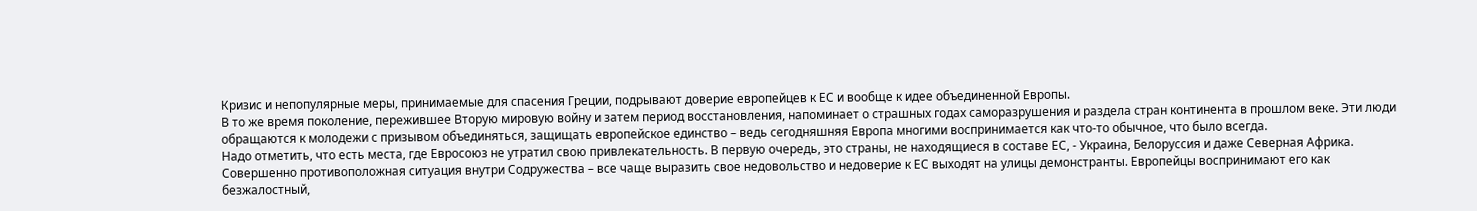Кризис и непопулярные меры, принимаемые для спасения Греции, подрывают доверие европейцев к ЕС и вообще к идее объединенной Европы.
В то же время поколение, пережившее Вторую мировую войну и затем период восстановления, напоминает о страшных годах саморазрушения и раздела стран континента в прошлом веке. Эти люди обращаются к молодежи с призывом объединяться, защищать европейское единство – ведь сегодняшняя Европа многими воспринимается как что-то обычное, что было всегда.
Надо отметить, что есть места, где Евросоюз не утратил свою привлекательность. В первую очередь, это страны, не находящиеся в составе ЕС, - Украина, Белоруссия и даже Северная Африка.
Совершенно противоположная ситуация внутри Содружества – все чаще выразить свое недовольство и недоверие к ЕС выходят на улицы демонстранты. Европейцы воспринимают его как безжалостный,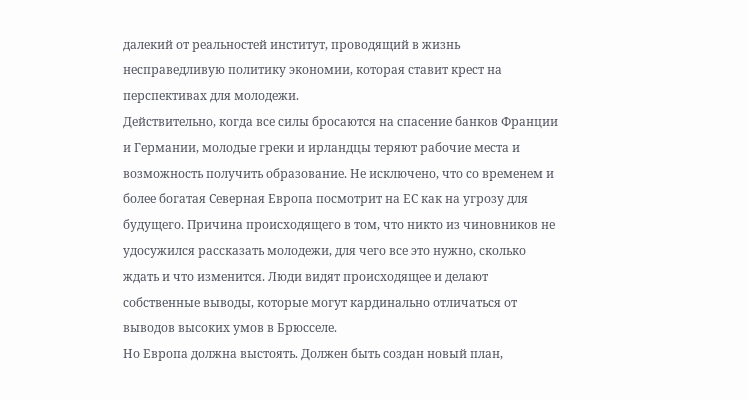далекий от реальностей институт, проводящий в жизнь несправедливую политику экономии, которая ставит крест на перспективах для молодежи.
Действительно, когда все силы бросаются на спасение банков Франции и Германии, молодые греки и ирландцы теряют рабочие места и возможность получить образование. Не исключено, что со временем и более богатая Северная Европа посмотрит на ЕС как на угрозу для будущего. Причина происходящего в том, что никто из чиновников не удосужился рассказать молодежи, для чего все это нужно, сколько ждать и что изменится. Люди видят происходящее и делают собственные выводы, которые могут кардинально отличаться от выводов высоких умов в Брюсселе.
Но Европа должна выстоять. Должен быть создан новый план,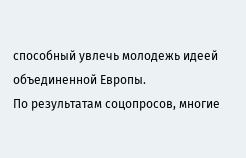способный увлечь молодежь идеей объединенной Европы.
По результатам соцопросов, многие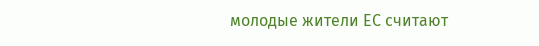молодые жители ЕС считают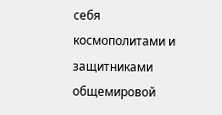себя космополитами и защитниками общемировой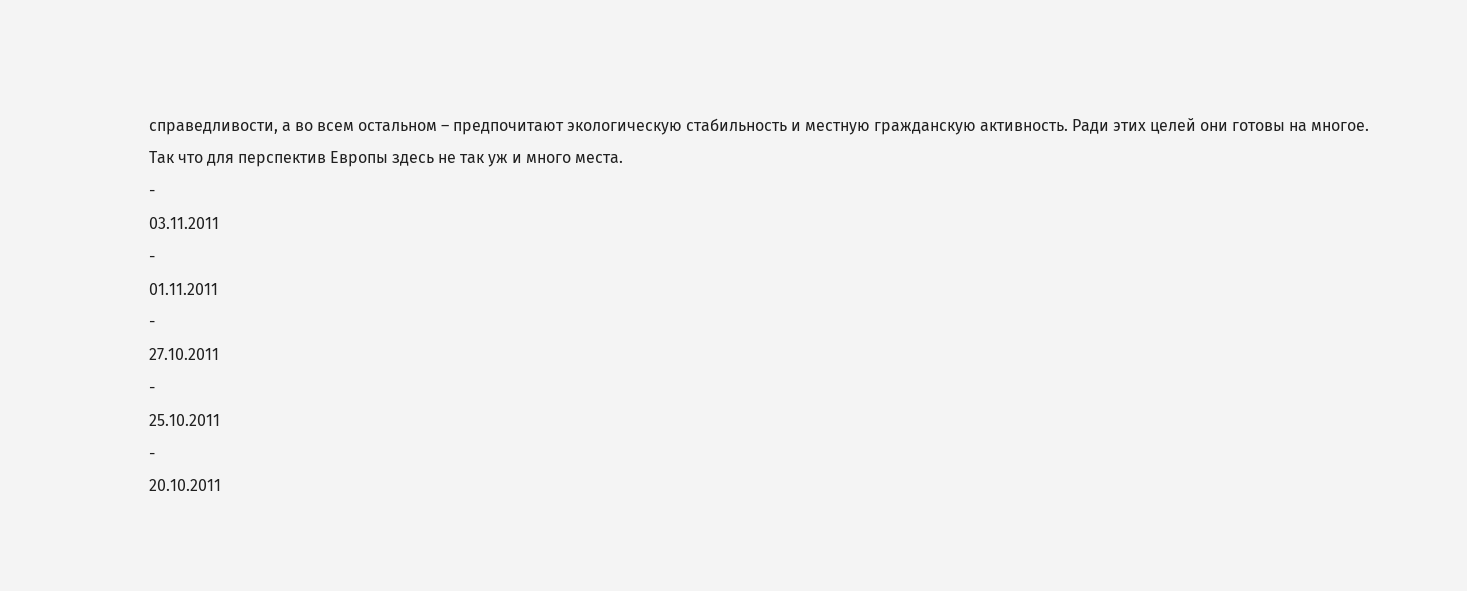справедливости, а во всем остальном – предпочитают экологическую стабильность и местную гражданскую активность. Ради этих целей они готовы на многое. Так что для перспектив Европы здесь не так уж и много места.
-
03.11.2011
-
01.11.2011
-
27.10.2011
-
25.10.2011
-
20.10.2011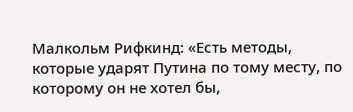Малкольм Рифкинд: «Есть методы, которые ударят Путина по тому месту, по которому он не хотел бы,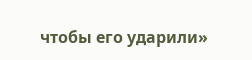чтобы его ударили»